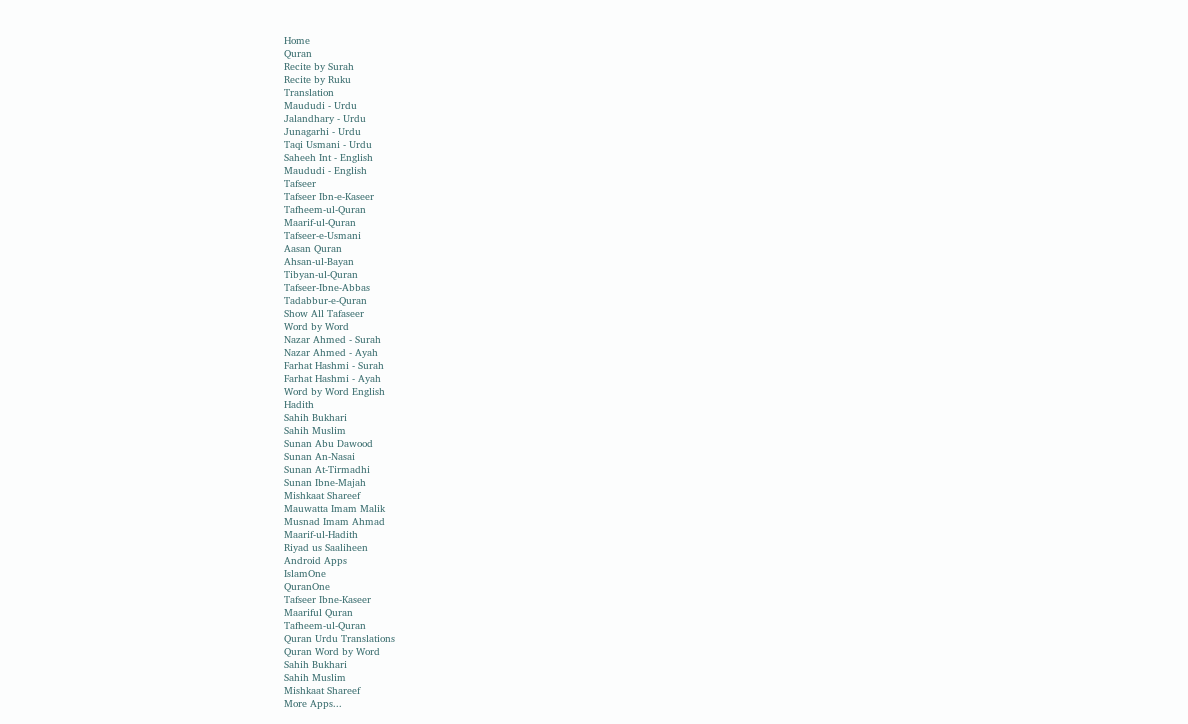Home
Quran
Recite by Surah
Recite by Ruku
Translation
Maududi - Urdu
Jalandhary - Urdu
Junagarhi - Urdu
Taqi Usmani - Urdu
Saheeh Int - English
Maududi - English
Tafseer
Tafseer Ibn-e-Kaseer
Tafheem-ul-Quran
Maarif-ul-Quran
Tafseer-e-Usmani
Aasan Quran
Ahsan-ul-Bayan
Tibyan-ul-Quran
Tafseer-Ibne-Abbas
Tadabbur-e-Quran
Show All Tafaseer
Word by Word
Nazar Ahmed - Surah
Nazar Ahmed - Ayah
Farhat Hashmi - Surah
Farhat Hashmi - Ayah
Word by Word English
Hadith
Sahih Bukhari
Sahih Muslim
Sunan Abu Dawood
Sunan An-Nasai
Sunan At-Tirmadhi
Sunan Ibne-Majah
Mishkaat Shareef
Mauwatta Imam Malik
Musnad Imam Ahmad
Maarif-ul-Hadith
Riyad us Saaliheen
Android Apps
IslamOne
QuranOne
Tafseer Ibne-Kaseer
Maariful Quran
Tafheem-ul-Quran
Quran Urdu Translations
Quran Word by Word
Sahih Bukhari
Sahih Muslim
Mishkaat Shareef
More Apps...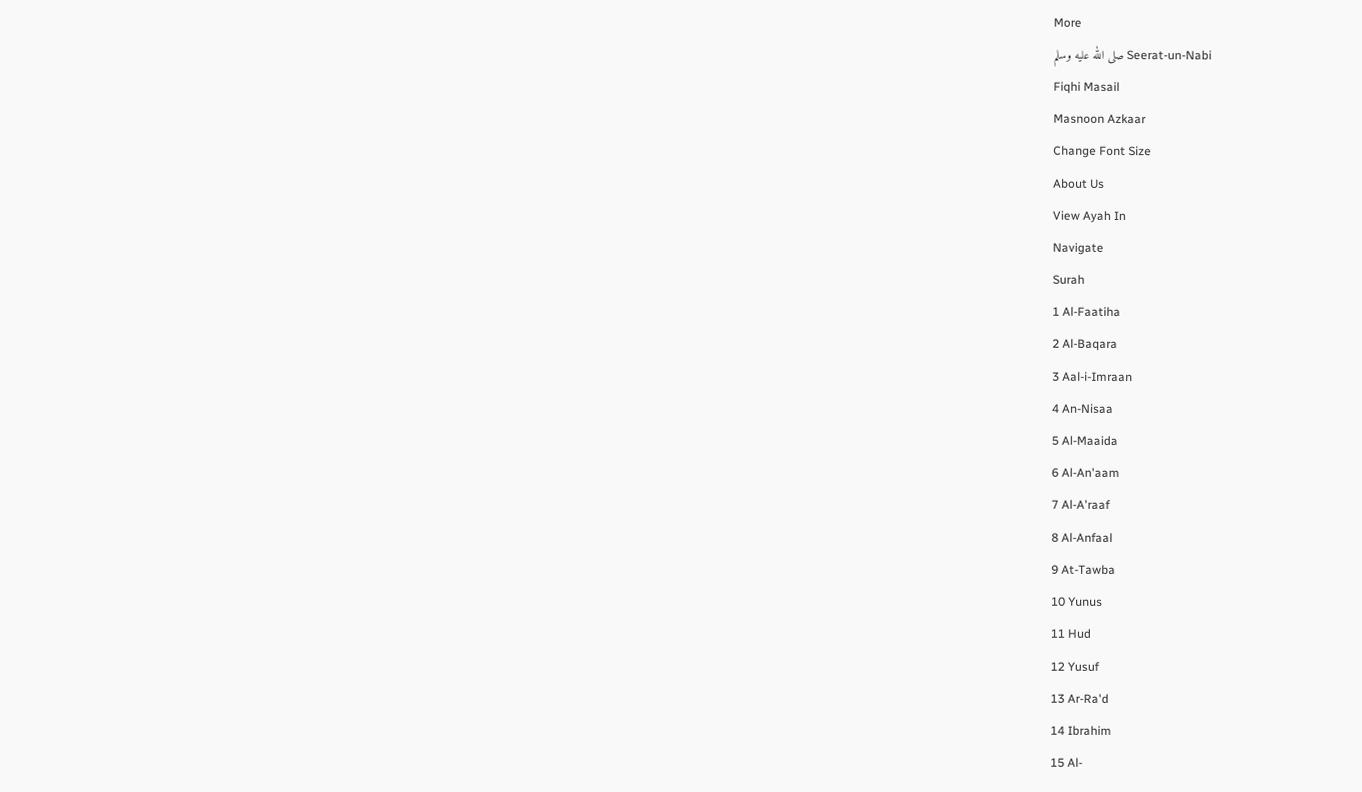More
Seerat-un-Nabi صلى الله عليه وسلم
Fiqhi Masail
Masnoon Azkaar
Change Font Size
About Us
View Ayah In
Navigate
Surah
1 Al-Faatiha
2 Al-Baqara
3 Aal-i-Imraan
4 An-Nisaa
5 Al-Maaida
6 Al-An'aam
7 Al-A'raaf
8 Al-Anfaal
9 At-Tawba
10 Yunus
11 Hud
12 Yusuf
13 Ar-Ra'd
14 Ibrahim
15 Al-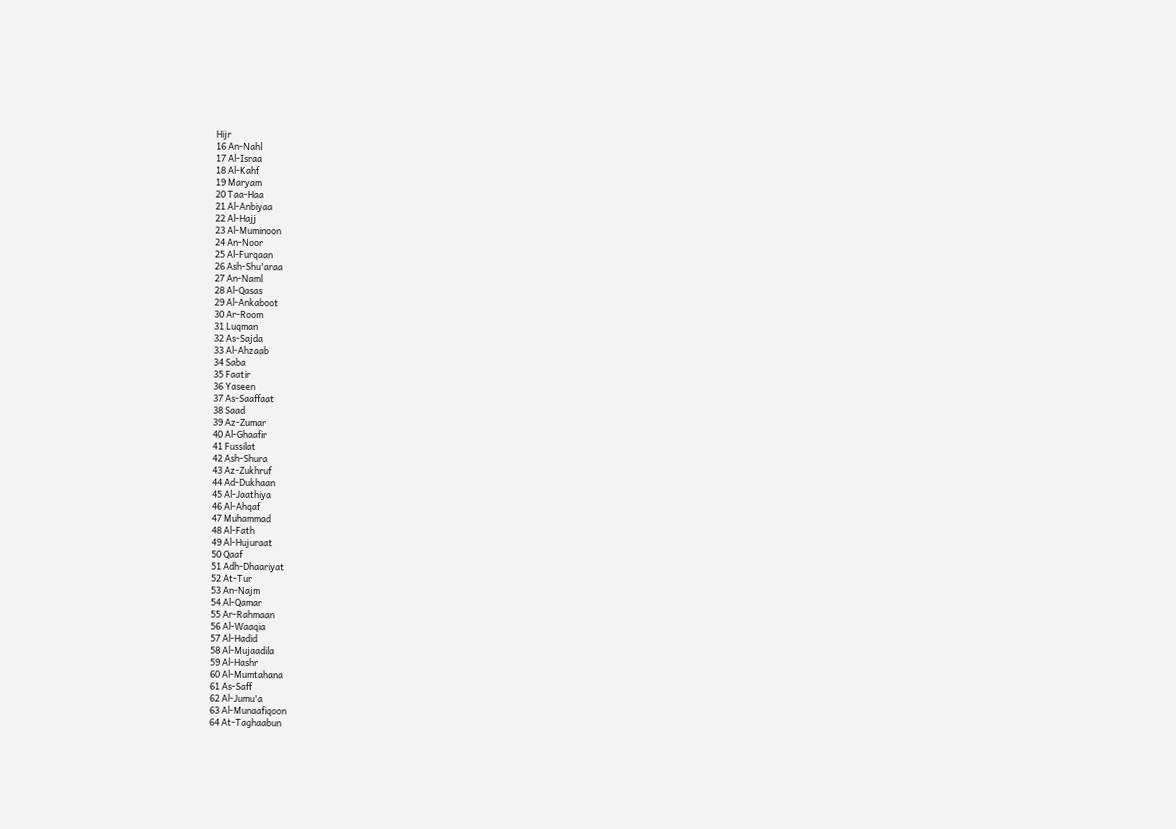Hijr
16 An-Nahl
17 Al-Israa
18 Al-Kahf
19 Maryam
20 Taa-Haa
21 Al-Anbiyaa
22 Al-Hajj
23 Al-Muminoon
24 An-Noor
25 Al-Furqaan
26 Ash-Shu'araa
27 An-Naml
28 Al-Qasas
29 Al-Ankaboot
30 Ar-Room
31 Luqman
32 As-Sajda
33 Al-Ahzaab
34 Saba
35 Faatir
36 Yaseen
37 As-Saaffaat
38 Saad
39 Az-Zumar
40 Al-Ghaafir
41 Fussilat
42 Ash-Shura
43 Az-Zukhruf
44 Ad-Dukhaan
45 Al-Jaathiya
46 Al-Ahqaf
47 Muhammad
48 Al-Fath
49 Al-Hujuraat
50 Qaaf
51 Adh-Dhaariyat
52 At-Tur
53 An-Najm
54 Al-Qamar
55 Ar-Rahmaan
56 Al-Waaqia
57 Al-Hadid
58 Al-Mujaadila
59 Al-Hashr
60 Al-Mumtahana
61 As-Saff
62 Al-Jumu'a
63 Al-Munaafiqoon
64 At-Taghaabun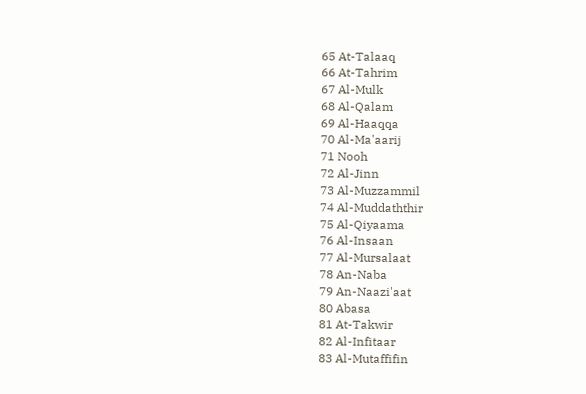65 At-Talaaq
66 At-Tahrim
67 Al-Mulk
68 Al-Qalam
69 Al-Haaqqa
70 Al-Ma'aarij
71 Nooh
72 Al-Jinn
73 Al-Muzzammil
74 Al-Muddaththir
75 Al-Qiyaama
76 Al-Insaan
77 Al-Mursalaat
78 An-Naba
79 An-Naazi'aat
80 Abasa
81 At-Takwir
82 Al-Infitaar
83 Al-Mutaffifin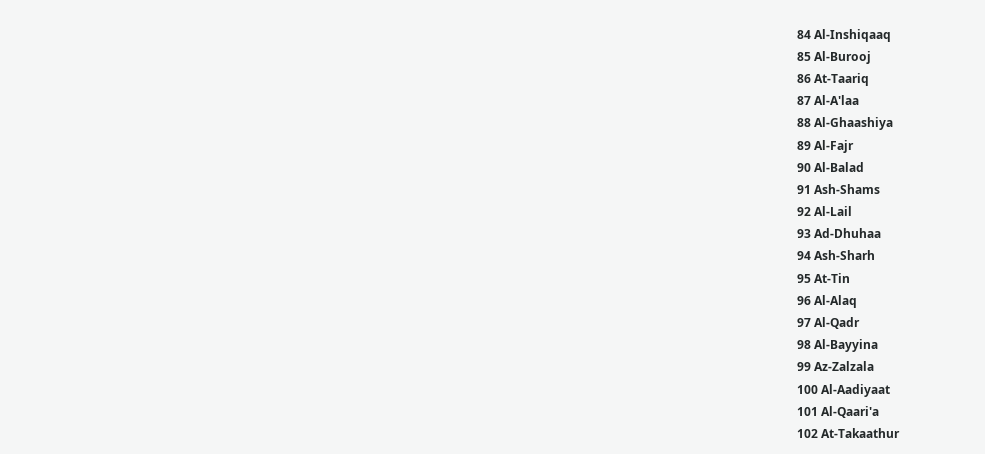84 Al-Inshiqaaq
85 Al-Burooj
86 At-Taariq
87 Al-A'laa
88 Al-Ghaashiya
89 Al-Fajr
90 Al-Balad
91 Ash-Shams
92 Al-Lail
93 Ad-Dhuhaa
94 Ash-Sharh
95 At-Tin
96 Al-Alaq
97 Al-Qadr
98 Al-Bayyina
99 Az-Zalzala
100 Al-Aadiyaat
101 Al-Qaari'a
102 At-Takaathur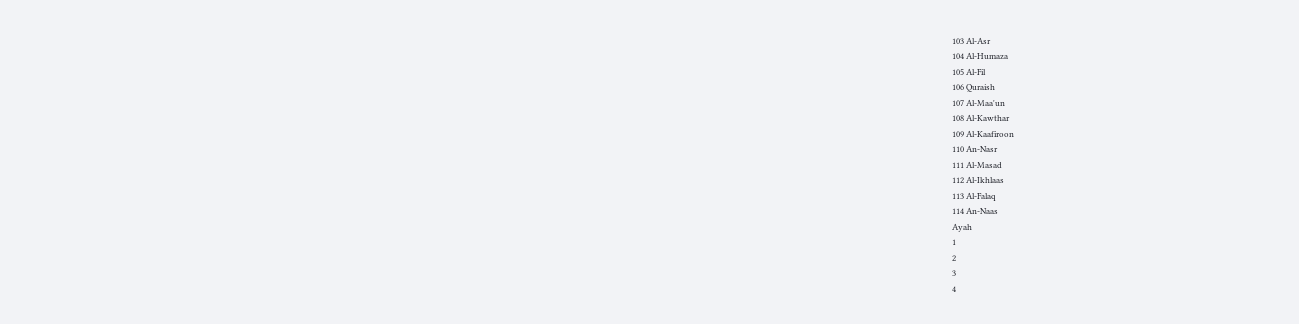103 Al-Asr
104 Al-Humaza
105 Al-Fil
106 Quraish
107 Al-Maa'un
108 Al-Kawthar
109 Al-Kaafiroon
110 An-Nasr
111 Al-Masad
112 Al-Ikhlaas
113 Al-Falaq
114 An-Naas
Ayah
1
2
3
4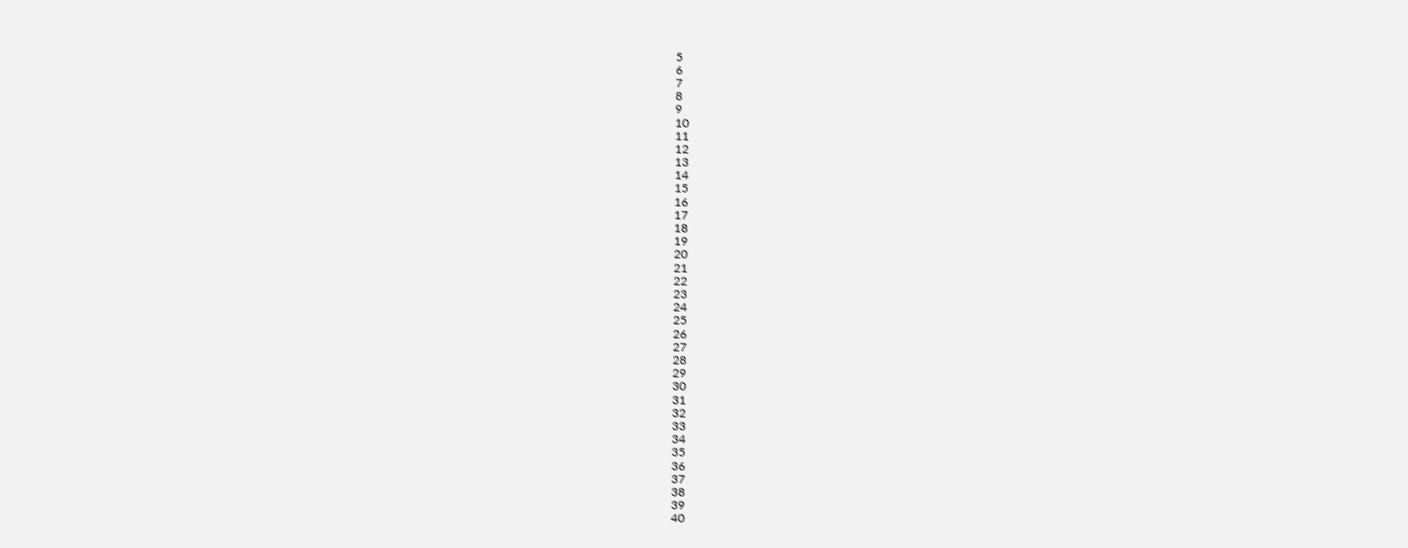5
6
7
8
9
10
11
12
13
14
15
16
17
18
19
20
21
22
23
24
25
26
27
28
29
30
31
32
33
34
35
36
37
38
39
40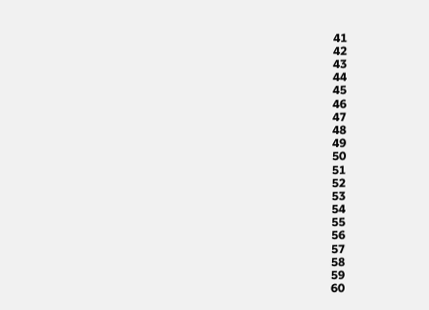41
42
43
44
45
46
47
48
49
50
51
52
53
54
55
56
57
58
59
60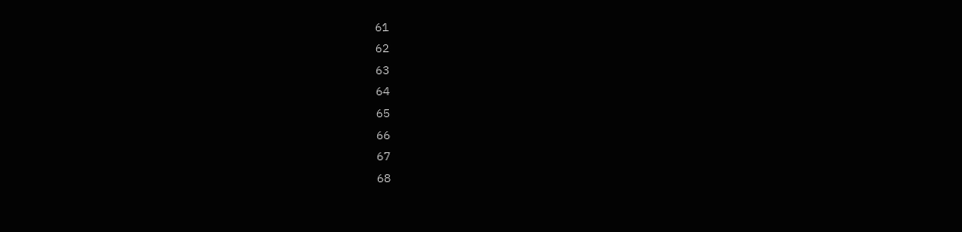61
62
63
64
65
66
67
68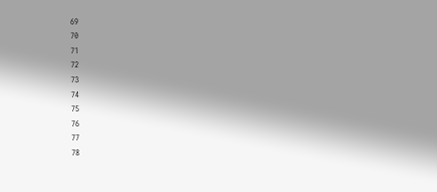69
70
71
72
73
74
75
76
77
78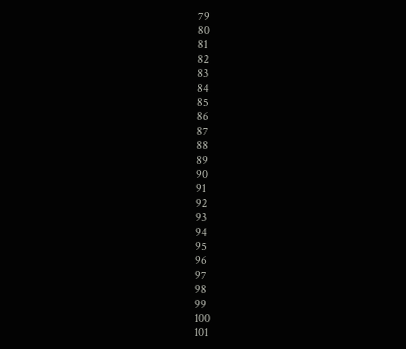79
80
81
82
83
84
85
86
87
88
89
90
91
92
93
94
95
96
97
98
99
100
101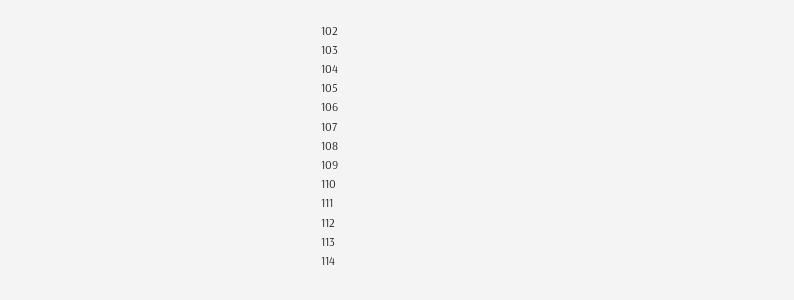102
103
104
105
106
107
108
109
110
111
112
113
114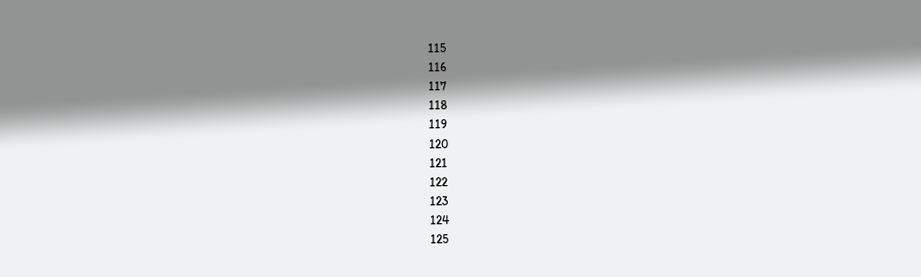115
116
117
118
119
120
121
122
123
124
125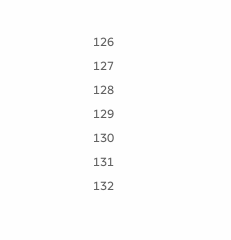126
127
128
129
130
131
132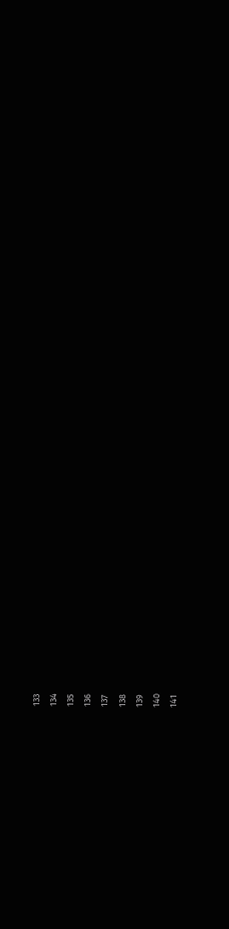133
134
135
136
137
138
139
140
141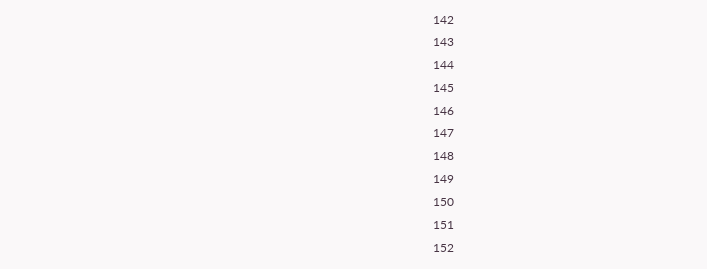142
143
144
145
146
147
148
149
150
151
152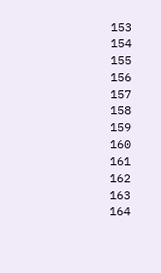153
154
155
156
157
158
159
160
161
162
163
164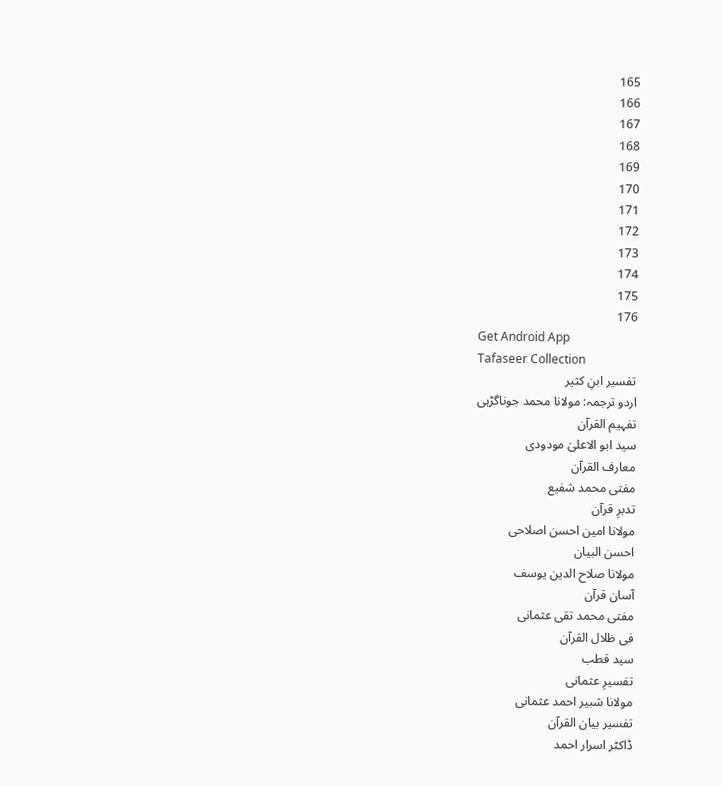165
166
167
168
169
170
171
172
173
174
175
176
Get Android App
Tafaseer Collection
تفسیر ابنِ کثیر
اردو ترجمہ: مولانا محمد جوناگڑہی
تفہیم القرآن
سید ابو الاعلیٰ مودودی
معارف القرآن
مفتی محمد شفیع
تدبرِ قرآن
مولانا امین احسن اصلاحی
احسن البیان
مولانا صلاح الدین یوسف
آسان قرآن
مفتی محمد تقی عثمانی
فی ظلال القرآن
سید قطب
تفسیرِ عثمانی
مولانا شبیر احمد عثمانی
تفسیر بیان القرآن
ڈاکٹر اسرار احمد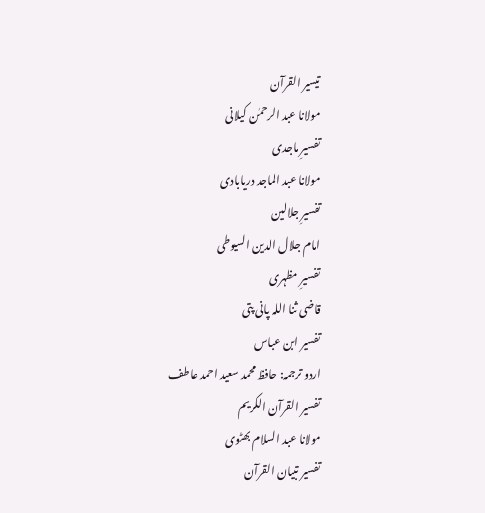تیسیر القرآن
مولانا عبد الرحمٰن کیلانی
تفسیرِ ماجدی
مولانا عبد الماجد دریابادی
تفسیرِ جلالین
امام جلال الدین السیوطی
تفسیرِ مظہری
قاضی ثنا اللہ پانی پتی
تفسیر ابن عباس
اردو ترجمہ: حافظ محمد سعید احمد عاطف
تفسیر القرآن الکریم
مولانا عبد السلام بھٹوی
تفسیر تبیان القرآن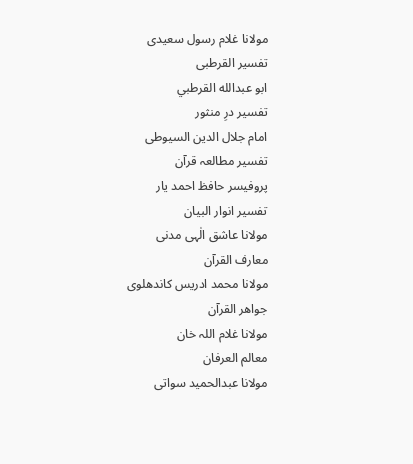مولانا غلام رسول سعیدی
تفسیر القرطبی
ابو عبدالله القرطبي
تفسیر درِ منثور
امام جلال الدین السیوطی
تفسیر مطالعہ قرآن
پروفیسر حافظ احمد یار
تفسیر انوار البیان
مولانا عاشق الٰہی مدنی
معارف القرآن
مولانا محمد ادریس کاندھلوی
جواھر القرآن
مولانا غلام اللہ خان
معالم العرفان
مولانا عبدالحمید سواتی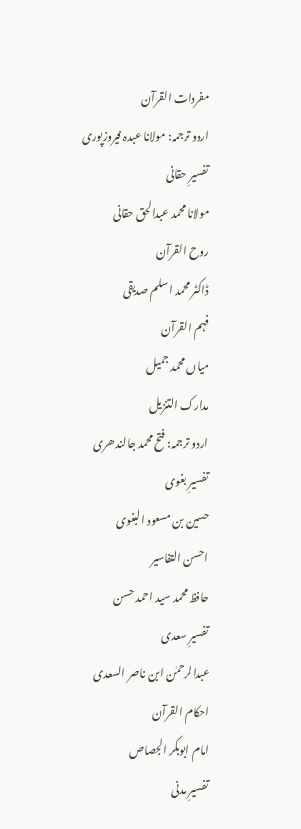مفردات القرآن
اردو ترجمہ: مولانا عبدہ فیروزپوری
تفسیرِ حقانی
مولانا محمد عبدالحق حقانی
روح القرآن
ڈاکٹر محمد اسلم صدیقی
فہم القرآن
میاں محمد جمیل
مدارک التنزیل
اردو ترجمہ: فتح محمد جالندھری
تفسیرِ بغوی
حسین بن مسعود البغوی
احسن التفاسیر
حافظ محمد سید احمد حسن
تفسیرِ سعدی
عبدالرحمٰن ابن ناصر السعدی
احکام القرآن
امام ابوبکر الجصاص
تفسیرِ مدنی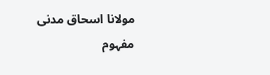مولانا اسحاق مدنی
مفہوم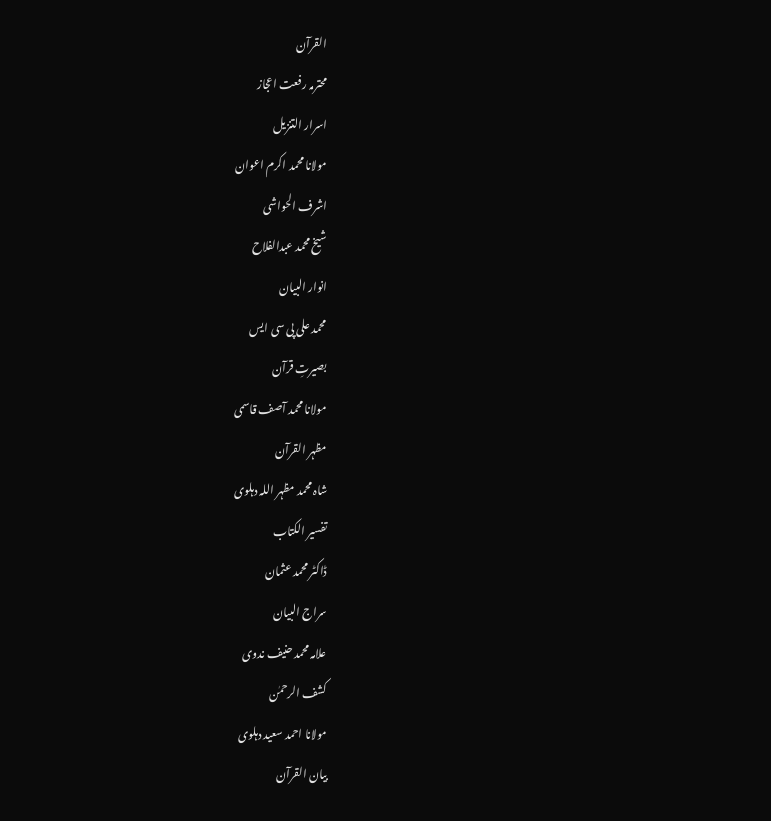القرآن
محترمہ رفعت اعجاز
اسرار التنزیل
مولانا محمد اکرم اعوان
اشرف الحواشی
شیخ محمد عبدالفلاح
انوار البیان
محمد علی پی سی ایس
بصیرتِ قرآن
مولانا محمد آصف قاسمی
مظہر القرآن
شاہ محمد مظہر اللہ دہلوی
تفسیر الکتاب
ڈاکٹر محمد عثمان
سراج البیان
علامہ محمد حنیف ندوی
کشف الرحمٰن
مولانا احمد سعید دہلوی
بیان القرآن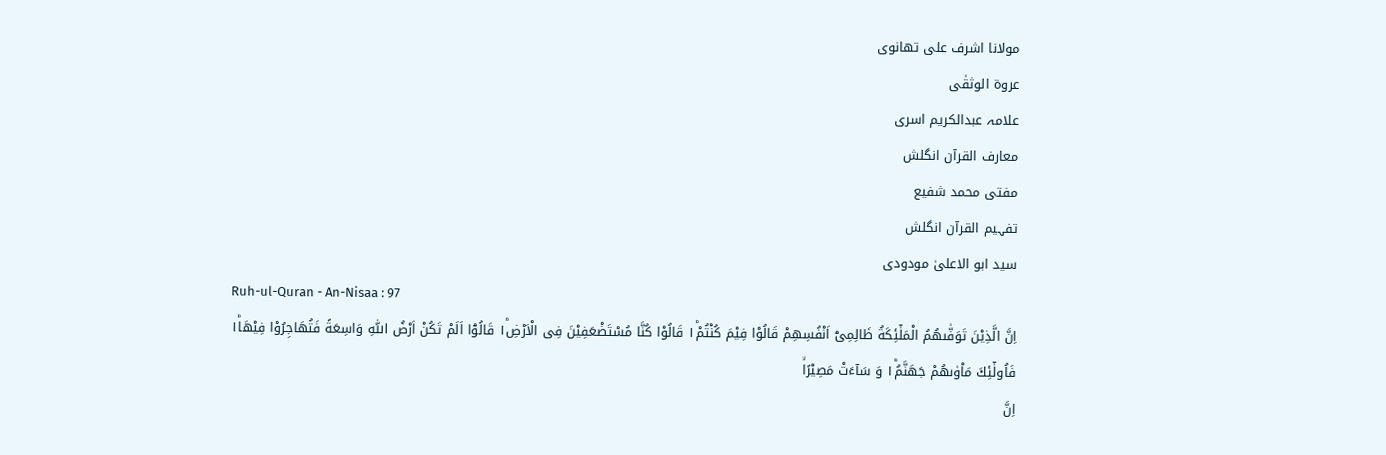مولانا اشرف علی تھانوی
عروۃ الوثقٰی
علامہ عبدالکریم اسری
معارف القرآن انگلش
مفتی محمد شفیع
تفہیم القرآن انگلش
سید ابو الاعلیٰ مودودی
Ruh-ul-Quran - An-Nisaa : 97
اِنَّ الَّذِیْنَ تَوَفّٰىهُمُ الْمَلٰٓئِكَةُ ظَالِمِیْۤ اَنْفُسِهِمْ قَالُوْا فِیْمَ كُنْتُمْ١ؕ قَالُوْا كُنَّا مُسْتَضْعَفِیْنَ فِی الْاَرْضِ١ؕ قَالُوْۤا اَلَمْ تَكُنْ اَرْضُ اللّٰهِ وَاسِعَةً فَتُهَاجِرُوْا فِیْهَا١ؕ فَاُولٰٓئِكَ مَاْوٰىهُمْ جَهَنَّمُ١ؕ وَ سَآءَتْ مَصِیْرًاۙ
اِنَّ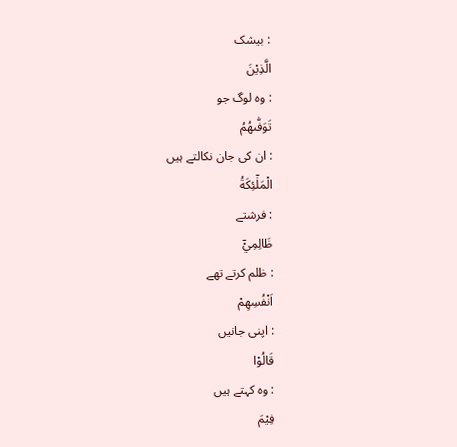: بیشک
الَّذِيْنَ
: وہ لوگ جو
تَوَفّٰىھُمُ
: ان کی جان نکالتے ہیں
الْمَلٰٓئِكَةُ
: فرشتے
ظَالِمِيْٓ
: ظلم کرتے تھے
اَنْفُسِهِمْ
: اپنی جانیں
قَالُوْا
: وہ کہتے ہیں
فِيْمَ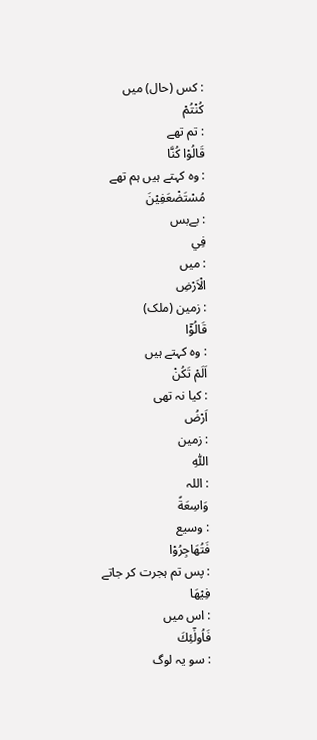: کس (حال) میں
كُنْتُمْ
: تم تھے
قَالُوْا كُنَّا
: وہ کہتے ہیں ہم تھے
مُسْتَضْعَفِيْنَ
: بےبس
فِي
: میں
الْاَرْضِ
: زمین (ملک)
قَالُوْٓا
: وہ کہتے ہیں
اَلَمْ تَكُنْ
: کیا نہ تھی
اَرْضُ
: زمین
اللّٰهِ
: اللہ
وَاسِعَةً
: وسیع
فَتُھَاجِرُوْا
: پس تم ہجرت کر جاتے
فِيْھَا
: اس میں
فَاُولٰٓئِكَ
: سو یہ لوگ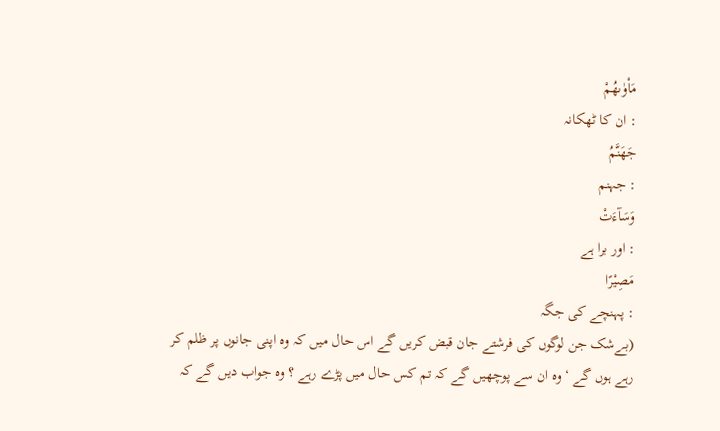مَاْوٰىھُمْ
: ان کا ٹھکانہ
جَهَنَّمُ
: جہنم
وَسَآءَتْ
: اور برا ہے
مَصِيْرًا
: پہنچے کی جگہ
(بےشک جن لوگوں کی فرشتے جان قبض کریں گے اس حال میں کہ وہ اپنی جانوں پر ظلم کر رہے ہوں گے ‘ وہ ان سے پوچھیں گے کہ تم کس حال میں پڑے رہے ؟ وہ جواب دیں گے کہ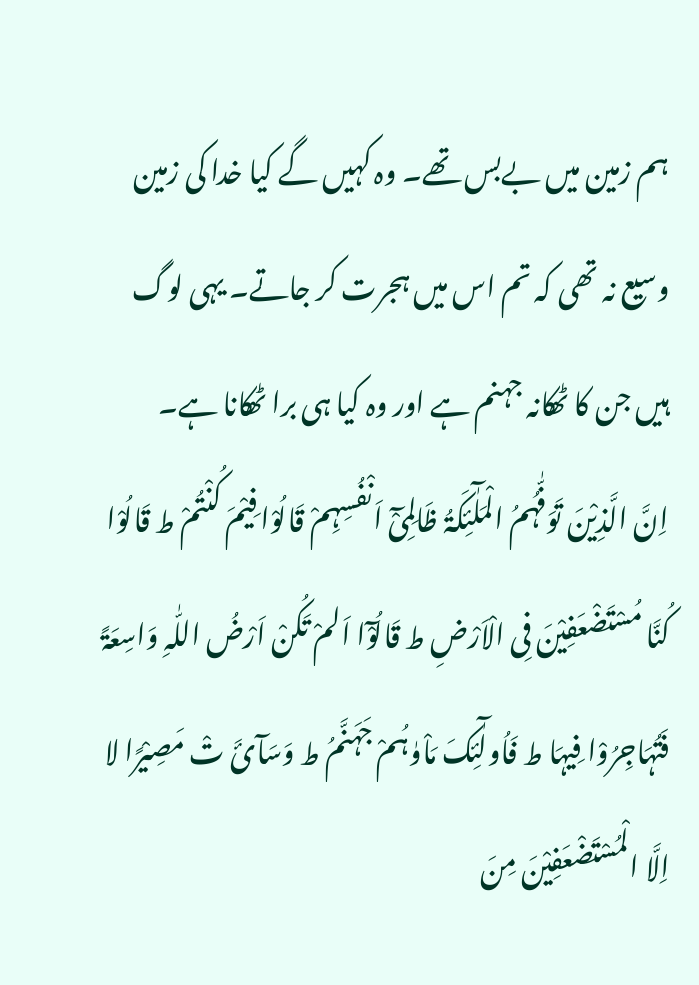ہم زمین میں بےبس تھے۔ وہ کہیں گے کیا خدا کی زمین وسیع نہ تھی کہ تم اس میں ہجرت کر جاتے۔ یہی لوگ ہیں جن کا ٹھکانہ جہنم ہے اور وہ کیا ہی برا ٹھکانا ہے۔
اِنَّ الَّذِیْنَ تَوَفّٰہُمُ الْمَلٰٓئِکَۃُ ظَالِمِیْٓ اَنْفُسِہِمْ قَالُوْا فِیْمَ کُنْتُمْ ط قَالُوْا کُنَّا مُسْتَضْعَفِیْنَ فِی الْاَرْضِ ط قَالُوْٓا اَلمْ تَکُنْ اَرْضُ اللّٰہِ وَاسِعَۃً فَتُہَاجِرُوْا فِیہَا ط فَاُولٰٓئِکَ مَاْوٰہُمْ جَہَنَّمُ ط وَسَآئَ تْ مَصِیْرًا لا اِلَّا الْمُسْتَضْعَفِیْنَ مِنَ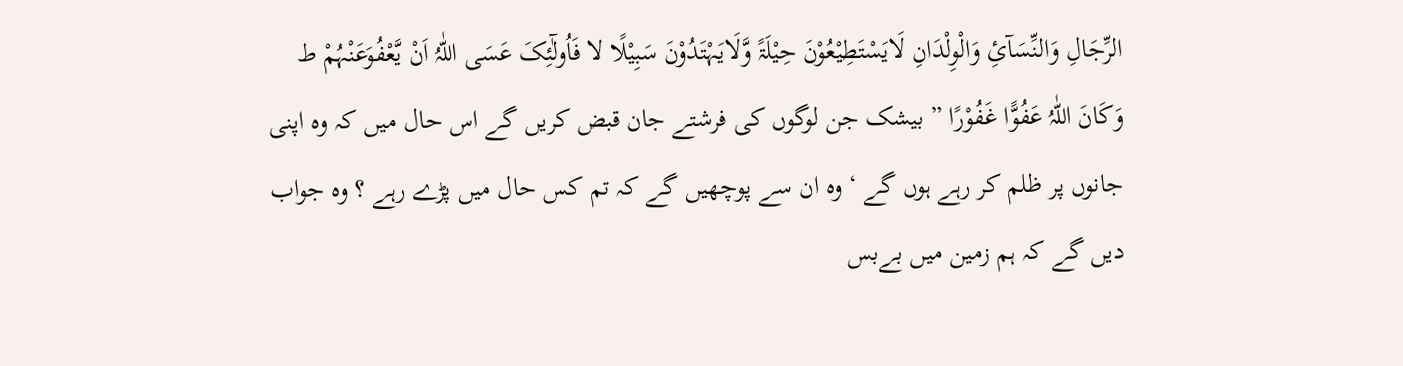الرِّجَالِ وَالنِّسَآئِ وَالْوِلْدَانِ لَایَسْتَطِیْعُوْنَ حِیْلَۃً وَّلَایَہْتَدُوْنَ سَبِیْلًا لا فَاُولٰٓئِکَ عَسَی اللّٰہُ اَنْ یَّعْفُوَعَنْہُمْ ط وَکَانَ اللّٰہُ عَفُوًّا غَفُوْرًا ” بیشک جن لوگوں کی فرشتے جان قبض کریں گے اس حال میں کہ وہ اپنی جانوں پر ظلم کر رہے ہوں گے ‘ وہ ان سے پوچھیں گے کہ تم کس حال میں پڑے رہے ؟ وہ جواب دیں گے کہ ہم زمین میں بےبس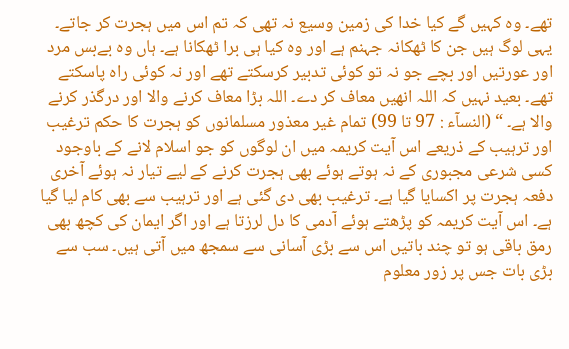تھے۔ وہ کہیں گے کیا خدا کی زمین وسیع نہ تھی کہ تم اس میں ہجرت کر جاتے۔ یہی لوگ ہیں جن کا ٹھکانہ جہنم ہے اور وہ کیا ہی برا ٹھکانا ہے۔ ہاں وہ بےبس مرد اور عورتیں اور بچے جو نہ تو کوئی تدبیر کرسکتے تھے اور نہ کوئی راہ پاسکتے تھے۔ بعید نہیں کہ اللہ انھیں معاف کر دے۔ اللہ بڑا معاف کرنے والا اور درگذر کرنے والا ہے۔ “ (النسآء : 97 تا 99) تمام غیر معذور مسلمانوں کو ہجرت کا حکم ترغیب اور ترہیب کے ذریعے اس آیت کریمہ میں ان لوگوں کو جو اسلام لانے کے باوجود کسی شرعی مجبوری کے نہ ہوتے ہوئے بھی ہجرت کرنے کے لیے تیار نہ ہوئے آخری دفعہ ہجرت پر اکسایا گیا ہے۔ ترغیب بھی دی گئی ہے اور ترہیب سے بھی کام لیا گیا ہے۔ اس آیت کریمہ کو پڑھتے ہوئے آدمی کا دل لرزتا ہے اور اگر ایمان کی کچھ بھی رمق باقی ہو تو چند باتیں اس سے بڑی آسانی سے سمجھ میں آتی ہیں۔ سب سے بڑی بات جس پر زور معلوم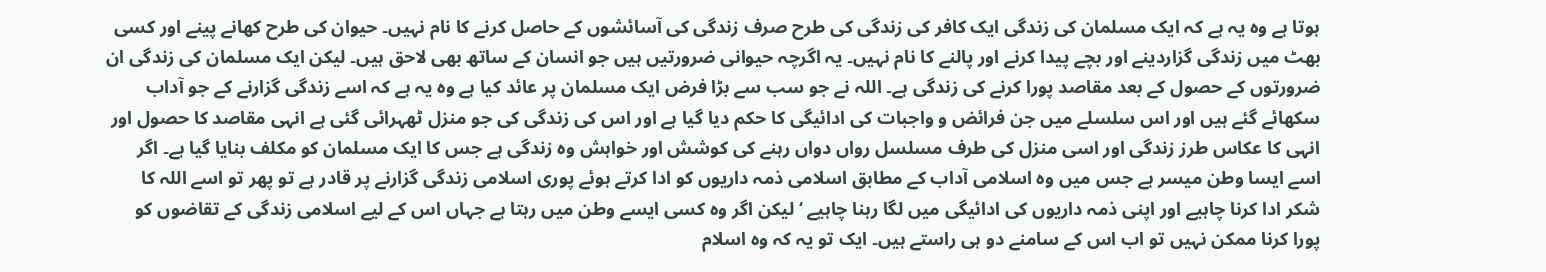ہوتا ہے وہ یہ ہے کہ ایک مسلمان کی زندگی ایک کافر کی زندگی کی طرح صرف زندگی کی آسائشوں کے حاصل کرنے کا نام نہیں۔ حیوان کی طرح کھانے پینے اور کسی بھٹ میں زندگی گزاردینے اور بچے پیدا کرنے اور پالنے کا نام نہیں۔ یہ اگرچہ حیوانی ضرورتیں ہیں جو انسان کے ساتھ بھی لاحق ہیں۔ لیکن ایک مسلمان کی زندگی ان ضرورتوں کے حصول کے بعد مقاصد پورا کرنے کی زندگی ہے۔ اللہ نے جو سب سے بڑا فرض ایک مسلمان پر عائد کیا ہے وہ یہ ہے کہ اسے زندگی گزارنے کے جو آداب سکھائے گئے ہیں اور اس سلسلے میں جن فرائض و واجبات کی ادائیگی کا حکم دیا گیا ہے اور اس کی زندگی کی جو منزل ٹھہرائی گئی ہے انہی مقاصد کا حصول اور انہی کا عکاس طرز زندگی اور اسی منزل کی طرف مسلسل رواں دواں رہنے کی کوشش اور خواہش وہ زندگی ہے جس کا ایک مسلمان کو مکلف بنایا گیا ہے۔ اگر اسے ایسا وطن میسر ہے جس میں وہ اسلامی آداب کے مطابق اسلامی ذمہ داریوں کو ادا کرتے ہوئے پوری اسلامی زندگی گزارنے پر قادر ہے تو پھر تو اسے اللہ کا شکر ادا کرنا چاہیے اور اپنی ذمہ داریوں کی ادائیگی میں لگا رہنا چاہیے ‘ لیکن اگر وہ کسی ایسے وطن میں رہتا ہے جہاں اس کے لیے اسلامی زندگی کے تقاضوں کو پورا کرنا ممکن نہیں تو اب اس کے سامنے دو ہی راستے ہیں۔ ایک تو یہ کہ وہ اسلام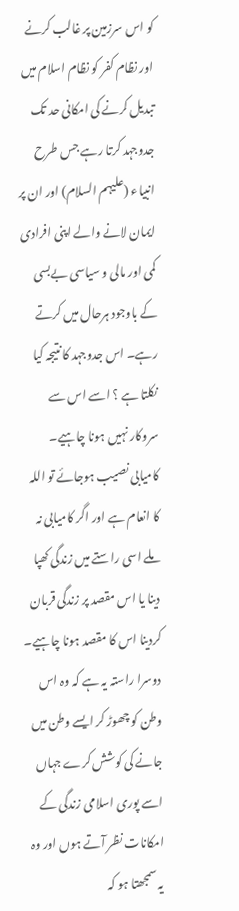کو اس سرزمین پر غالب کرنے اور نظام کفر کو نظام اسلام میں تبدیل کرنے کی امکانی حد تک جدوجہد کرتا رہے جس طرح انبیاء (علیہم السلام) اور ان پر ایمان لانے والے اپنی افرادی کمی اور مالی و سیاسی بےبسی کے باوجود ہرحال میں کرتے رہے۔ اس جدوجہد کا نتیجہ کیا نکلتا ہے ؟ اسے اس سے سروکار نہیں ہونا چاہیے۔ کامیابی نصیب ہوجائے تو اللہ کا انعام ہے اور اگر کامیابی نہ ملے اسی راستے میں زندگی کھپا دینا یا اس مقصد پر زندگی قربان کردینا اس کا مقصد ہونا چاہیے۔ دوسرا راستہ یہ ہے کہ وہ اس وطن کو چھوڑ کر ایسے وطن میں جانے کی کوشش کرے جہاں اسے پوری اسلامی زندگی کے امکانات نظر آتے ہوں اور وہ یہ سمجھتا ہو کہ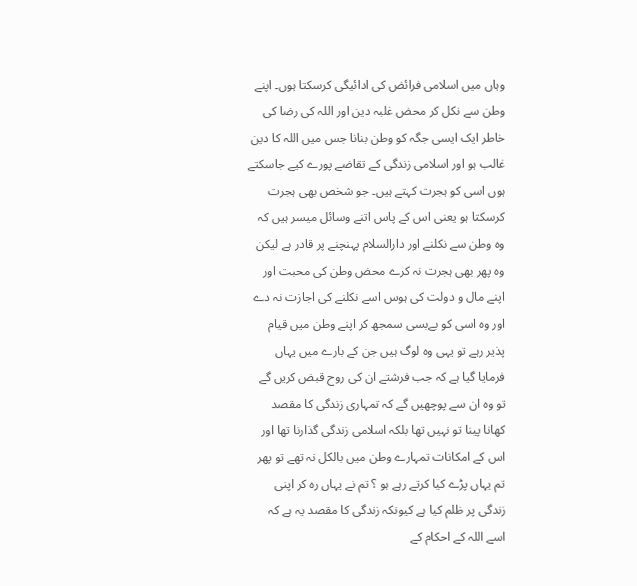وہاں میں اسلامی فرائض کی ادائیگی کرسکتا ہوں۔ اپنے وطن سے نکل کر محض غلبہ دین اور اللہ کی رضا کی خاطر ایک ایسی جگہ کو وطن بنانا جس میں اللہ کا دین غالب ہو اور اسلامی زندگی کے تقاضے پورے کیے جاسکتے ہوں اسی کو ہجرت کہتے ہیں۔ جو شخص بھی ہجرت کرسکتا ہو یعنی اس کے پاس اتنے وسائل میسر ہیں کہ وہ وطن سے نکلنے اور دارالسلام پہنچنے پر قادر ہے لیکن وہ پھر بھی ہجرت نہ کرے محض وطن کی محبت اور اپنے مال و دولت کی ہوس اسے نکلنے کی اجازت نہ دے اور وہ اسی کو بےبسی سمجھ کر اپنے وطن میں قیام پذیر رہے تو یہی وہ لوگ ہیں جن کے بارے میں یہاں فرمایا گیا ہے کہ جب فرشتے ان کی روح قبض کریں گے تو وہ ان سے پوچھیں گے کہ تمہاری زندگی کا مقصد کھانا پینا تو نہیں تھا بلکہ اسلامی زندگی گذارنا تھا اور اس کے امکانات تمہارے وطن میں بالکل نہ تھے تو پھر تم یہاں پڑے کیا کرتے رہے ہو ؟ تم نے یہاں رہ کر اپنی زندگی پر ظلم کیا ہے کیونکہ زندگی کا مقصد یہ ہے کہ اسے اللہ کے احکام کے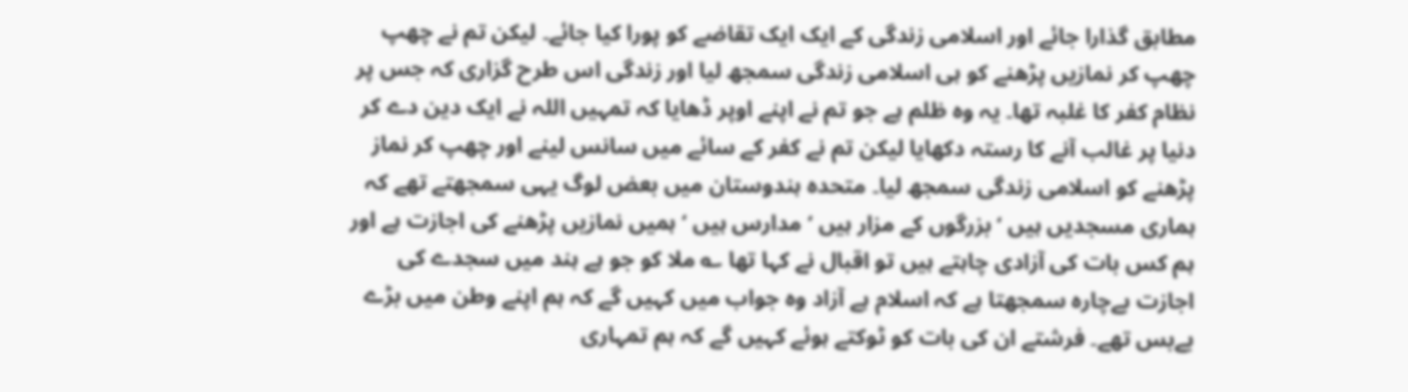مطابق گذارا جائے اور اسلامی زندگی کے ایک ایک تقاضے کو پورا کیا جائے۔ لیکن تم نے چھپ چھپ کر نمازیں پڑھنے کو ہی اسلامی زندگی سمجھ لیا اور زندگی اس طرح گزاری کہ جس پر نظام کفر کا غلبہ تھا۔ یہ وہ ظلم ہے جو تم نے اپنے اوپر ڈھایا کہ تمہیں اللہ نے ایک دین دے کر دنیا پر غالب آنے کا رستہ دکھایا لیکن تم نے کفر کے سائے میں سانس لینے اور چھپ کر نماز پڑھنے کو اسلامی زندگی سمجھ لیا۔ متحدہ ہندوستان میں بعض لوگ یہی سمجھتے تھے کہ ہماری مسجدیں ہیں ‘ بزرگوں کے مزار ہیں ‘ مدارس ہیں ‘ ہمیں نمازیں پڑھنے کی اجازت ہے اور ہم کس بات کی آزادی چاہتے ہیں تو اقبال نے کہا تھا ؎ ملا کو جو ہے ہند میں سجدے کی اجازت بےچارہ سمجھتا ہے کہ اسلام ہے آزاد وہ جواب میں کہیں گے کہ ہم اپنے وطن میں بڑے بےبس تھے۔ فرشتے ان کی بات کو ٹوکتے ہوئے کہیں گے کہ ہم تمہاری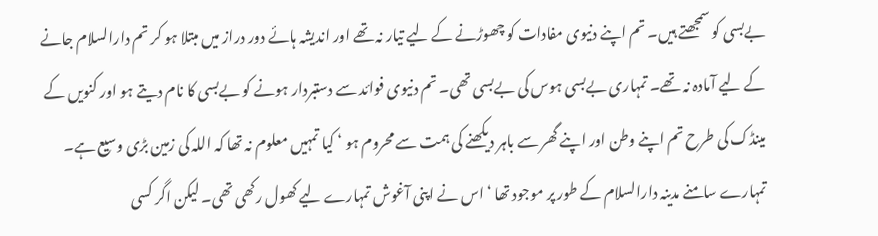بےبسی کو سمجھتے ہیں۔ تم اپنے دنیوی مفادات کو چھوڑنے کے لیے تیار نہ تھے اور اندیشہ ہائے دور دراز میں مبتلا ہو کر تم دارالسلام جانے کے لیے آمادہ نہ تھے۔ تمہاری بےبسی ہوس کی بےبسی تھی۔ تم دنیوی فوائد سے دستبردار ہونے کو بےبسی کا نام دیتے ہو اور کنویں کے مینڈک کی طرح تم اپنے وطن اور اپنے گھر سے باہر دیکھنے کی ہمت سے محروم ہو ‘ کیا تمہیں معلوم نہ تھا کہ اللہ کی زمین بڑی وسیع ہے۔ تمہارے سامنے مدینہ دارالسلام کے طور پر موجود تھا ‘ اس نے اپنی آغوش تمہارے لیے کھول رکھی تھی۔ لیکن اگر کسی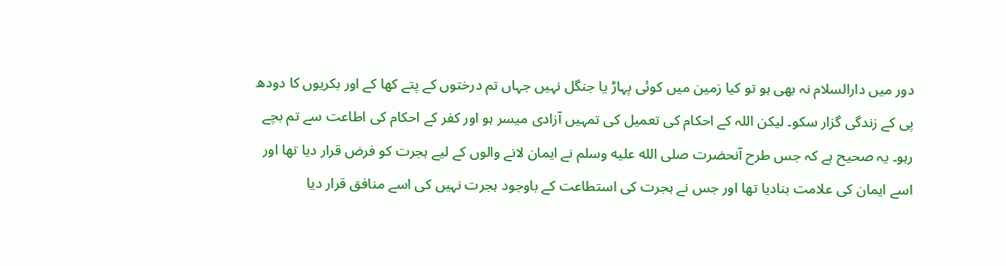دور میں دارالسلام نہ بھی ہو تو کیا زمین میں کوئی پہاڑ یا جنگل نہیں جہاں تم درختوں کے پتے کھا کے اور بکریوں کا دودھ پی کے زندگی گزار سکو۔ لیکن اللہ کے احکام کی تعمیل کی تمہیں آزادی میسر ہو اور کفر کے احکام کی اطاعت سے تم بچے رہو۔ یہ صحیح ہے کہ جس طرح آنحضرت صلى الله عليه وسلم نے ایمان لانے والوں کے لیے ہجرت کو فرض قرار دیا تھا اور اسے ایمان کی علامت بنادیا تھا اور جس نے ہجرت کی استطاعت کے باوجود ہجرت نہیں کی اسے منافق قرار دیا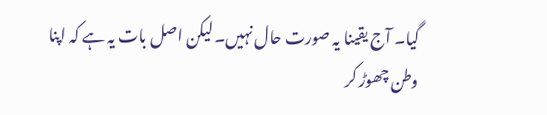گیا۔ آج یقینا یہ صورت حال نہیں۔ لیکن اصل بات یہ ہے کہ اپنا وطن چھوڑ کر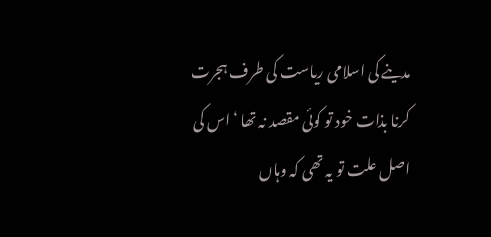مدینے کی اسلامی ریاست کی طرف ہجرت کرنا بذات خود تو کوئی مقصد نہ تھا ‘ اس کی اصل علت تو یہ تھی کہ وہاں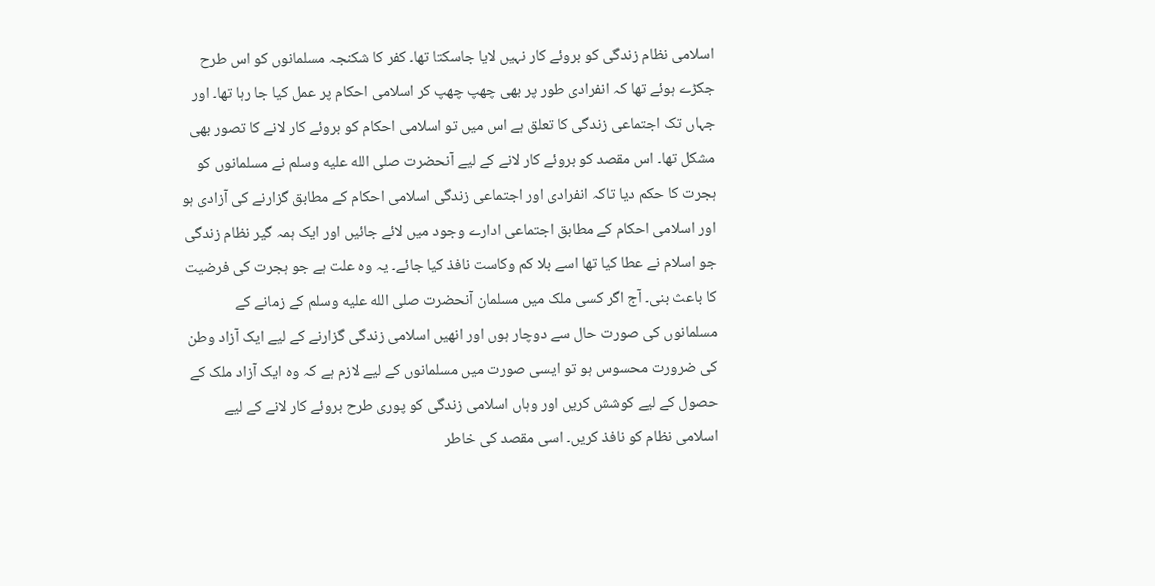اسلامی نظام زندگی کو بروئے کار نہیں لایا جاسکتا تھا۔ کفر کا شکنجہ مسلمانوں کو اس طرح جکڑے ہوئے تھا کہ انفرادی طور پر بھی چھپ چھپ کر اسلامی احکام پر عمل کیا جا رہا تھا۔ اور جہاں تک اجتماعی زندگی کا تعلق ہے اس میں تو اسلامی احکام کو بروئے کار لانے کا تصور بھی مشکل تھا۔ اس مقصد کو بروئے کار لانے کے لیے آنحضرت صلى الله عليه وسلم نے مسلمانوں کو ہجرت کا حکم دیا تاکہ انفرادی اور اجتماعی زندگی اسلامی احکام کے مطابق گزارنے کی آزادی ہو اور اسلامی احکام کے مطابق اجتماعی ادارے وجود میں لائے جائیں اور ایک ہمہ گیر نظام زندگی جو اسلام نے عطا کیا تھا اسے بلا کم وکاست نافذ کیا جائے۔ یہ وہ علت ہے جو ہجرت کی فرضیت کا باعث بنی۔ آج اگر کسی ملک میں مسلمان آنحضرت صلى الله عليه وسلم کے زمانے کے مسلمانوں کی صورت حال سے دوچار ہوں اور انھیں اسلامی زندگی گزارنے کے لیے ایک آزاد وطن کی ضرورت محسوس ہو تو ایسی صورت میں مسلمانوں کے لیے لازم ہے کہ وہ ایک آزاد ملک کے حصول کے لیے کوشش کریں اور وہاں اسلامی زندگی کو پوری طرح بروئے کار لانے کے لیے اسلامی نظام کو نافذ کریں۔ اسی مقصد کی خاطر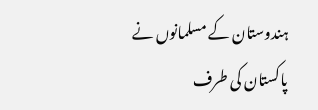ہندوستان کے مسلمانوں نے پاکستان کی طرف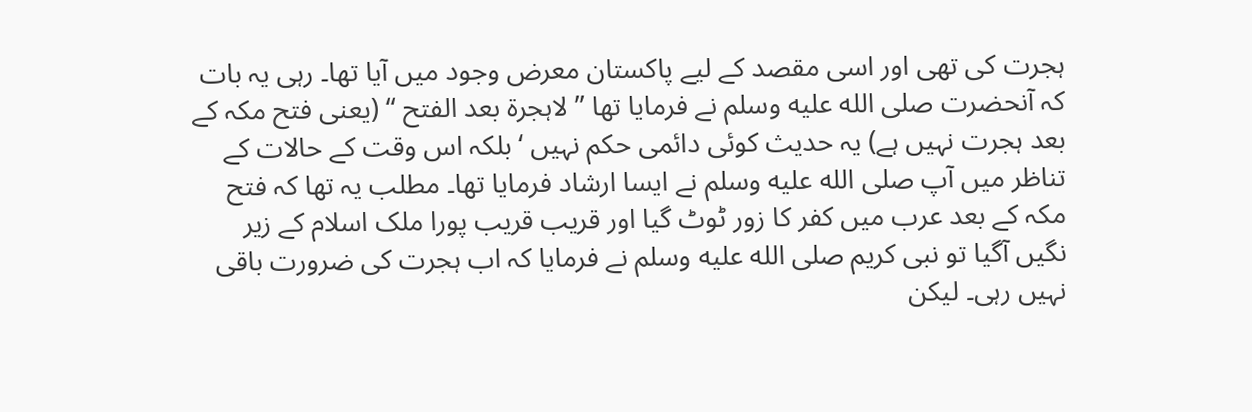ہجرت کی تھی اور اسی مقصد کے لیے پاکستان معرض وجود میں آیا تھا۔ رہی یہ بات کہ آنحضرت صلى الله عليه وسلم نے فرمایا تھا ” لاہجرۃ بعد الفتح “ (یعنی فتح مکہ کے بعد ہجرت نہیں ہے) یہ حدیث کوئی دائمی حکم نہیں ‘ بلکہ اس وقت کے حالات کے تناظر میں آپ صلى الله عليه وسلم نے ایسا ارشاد فرمایا تھا۔ مطلب یہ تھا کہ فتح مکہ کے بعد عرب میں کفر کا زور ٹوٹ گیا اور قریب قریب پورا ملک اسلام کے زیر نگیں آگیا تو نبی کریم صلى الله عليه وسلم نے فرمایا کہ اب ہجرت کی ضرورت باقی نہیں رہی۔ لیکن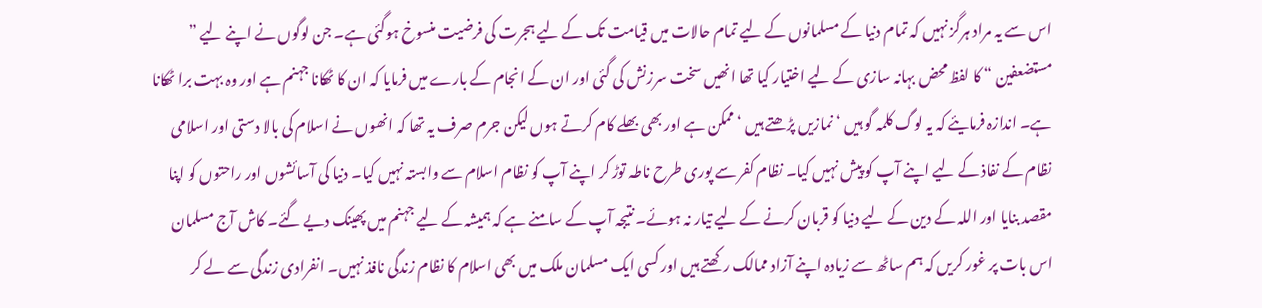اس سے یہ مراد ہرگز نہیں کہ تمام دنیا کے مسلمانوں کے لیے تمام حالات میں قیامت تک کے لیے ہجرت کی فرضیت منسوخ ہوگئی ہے۔ جن لوگوں نے اپنے لیے ” مستضعفین “ کا لفظ محض بہانہ سازی کے لیے اختیار کیا تھا انھیں سخت سرزنش کی گئی اور ان کے انجام کے بارے میں فرمایا کہ ان کا ٹھکانا جہنم ہے اور وہ بہت برا ٹھکانا ہے۔ اندازہ فرمایئے کہ یہ لوگ کلمہ گو ہیں ‘ نمازیں پڑھتے ہیں ‘ ممکن ہے اور بھی بھلے کام کرتے ہوں لیکن جرم صرف یہ تھا کہ انھوں نے اسلام کی بالا دستی اور اسلامی نظام کے نفاذ کے لیے اپنے آپ کو پیش نہیں کیا۔ نظام کفر سے پوری طرح ناطہ توڑ کر اپنے آپ کو نظام اسلام سے وابستہ نہیں کیا۔ دنیا کی آسائشوں اور راحتوں کو اپنا مقصد بنایا اور اللہ کے دین کے لیے دنیا کو قربان کرنے کے لیے تیار نہ ہوئے۔ نتیجہ آپ کے سامنے ہے کہ ہمیشہ کے لیے جہنم میں پھینک دیے گئے۔ کاش آج مسلمان اس بات پر غور کریں کہ ہم ساٹھ سے زیادہ اپنے آزاد ممالک رکھتے ہیں اور کسی ایک مسلمان ملک میں بھی اسلام کا نظام زندگی نافذ نہیں۔ انفرادی زندگی سے لے کر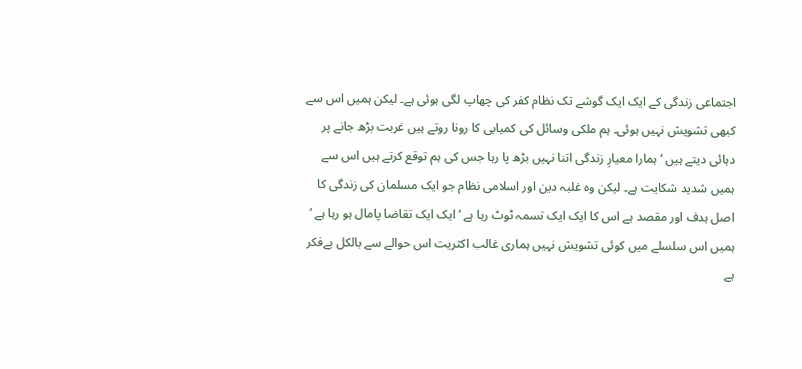اجتماعی زندگی کے ایک ایک گوشے تک نظام کفر کی چھاپ لگی ہوئی ہے۔ لیکن ہمیں اس سے کبھی تشویش نہیں ہوئی۔ ہم ملکی وسائل کی کمیابی کا رونا روتے ہیں غربت بڑھ جانے پر دہائی دیتے ہیں ‘ ہمارا معیارِ زندگی اتنا نہیں بڑھ پا رہا جس کی ہم توقع کرتے ہیں اس سے ہمیں شدید شکایت ہے۔ لیکن وہ غلبہ دین اور اسلامی نظام جو ایک مسلمان کی زندگی کا اصل ہدف اور مقصد ہے اس کا ایک ایک تسمہ ٹوٹ رہا ہے ‘ ایک ایک تقاضا پامال ہو رہا ہے ‘ ہمیں اس سلسلے میں کوئی تشویش نہیں ہماری غالب اکثریت اس حوالے سے بالکل بےفکر ہے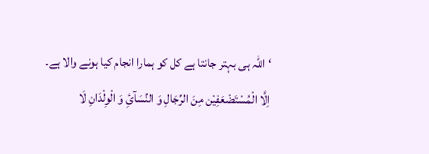‘ اللہ ہی بہتر جانتا ہے کل کو ہمارا انجام کیا ہونے والا ہے۔ اِلَّا الْمُسْتَضْعَفِیْن مِنَ الرِّجَالِ وَ النِّسَآئِ وَ الْوِلْدَانِ لَا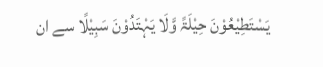یَسْتَطِیْعُوْنَ حِیْلَۃً وَّلَا یَہْتَدُوْنَ سَبِیْلًا سے ان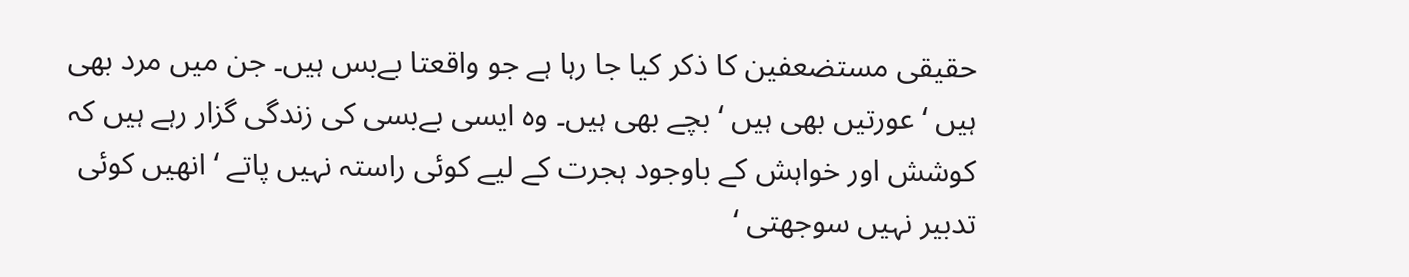حقیقی مستضعفین کا ذکر کیا جا رہا ہے جو واقعتا بےبس ہیں۔ جن میں مرد بھی ہیں ‘ عورتیں بھی ہیں ‘ بچے بھی ہیں۔ وہ ایسی بےبسی کی زندگی گزار رہے ہیں کہ کوشش اور خواہش کے باوجود ہجرت کے لیے کوئی راستہ نہیں پاتے ‘ انھیں کوئی تدبیر نہیں سوجھتی ‘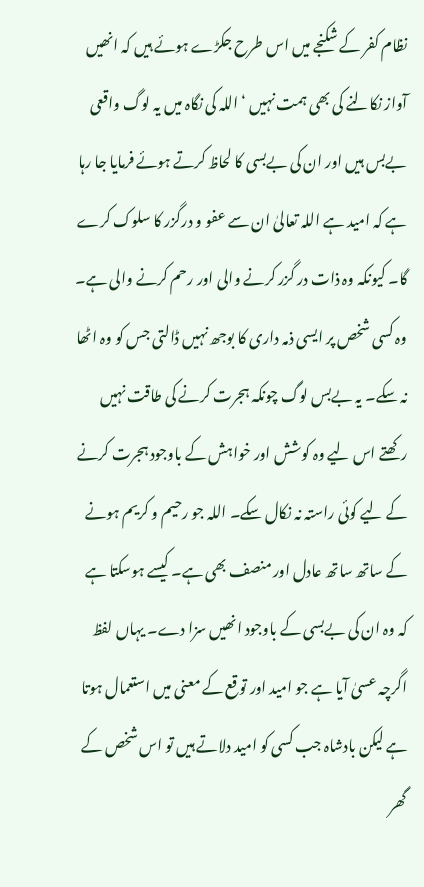نظام کفر کے شکنجے میں اس طرح جکڑے ہوئے ہیں کہ انھیں آواز نکالنے کی بھی ہمت نہیں ‘ اللہ کی نگاہ میں یہ لوگ واقعی بےبس ہیں اور ان کی بےبسی کا لحاظ کرتے ہوئے فرمایا جا رہا ہے کہ امید ہے اللہ تعالیٰ ان سے عفو و درگزر کا سلوک کرے گا۔ کیونکہ وہ ذات در گزر کرنے والی اور رحم کرنے والی ہے۔ وہ کسی شخص پر ایسی ذمہ داری کا بوجھ نہیں ڈالتی جس کو وہ اٹھا نہ سکے۔ یہ بےبس لوگ چونکہ ہجرت کرنے کی طاقت نہیں رکھتے اس لیے وہ کوشش اور خواہش کے باوجود ہجرت کرنے کے لیے کوئی راستہ نہ نکال سکے۔ اللہ جو رحیم و کریم ہونے کے ساتھ ساتھ عادل اور منصف بھی ہے۔ کیسے ہوسکتا ہے کہ وہ ان کی بےبسی کے باوجود انھیں سزا دے۔ یہاں لفظ اگرچہ عسیٰ آیا ہے جو امید اور توقع کے معنی میں استعمال ہوتا ہے لیکن بادشاہ جب کسی کو امید دلاتے ہیں تو اس شخص کے گھر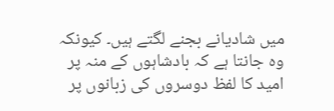میں شادیانے بجنے لگتے ہیں۔ کیونکہ وہ جانتا ہے کہ بادشاہوں کے منہ پر امید کا لفظ دوسروں کی زبانوں پر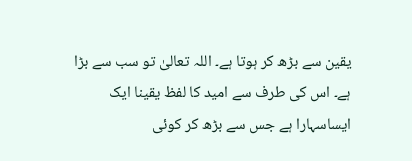یقین سے بڑھ کر ہوتا ہے۔ اللہ تعالیٰ تو سب سے بڑا ہے۔ اس کی طرف سے امید کا لفظ یقینا ایک ایساسہارا ہے جس سے بڑھ کر کوئی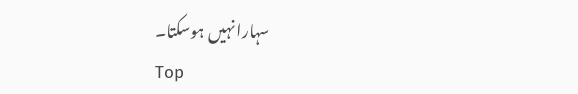سہارا نہیں ہوسکتا۔
Top